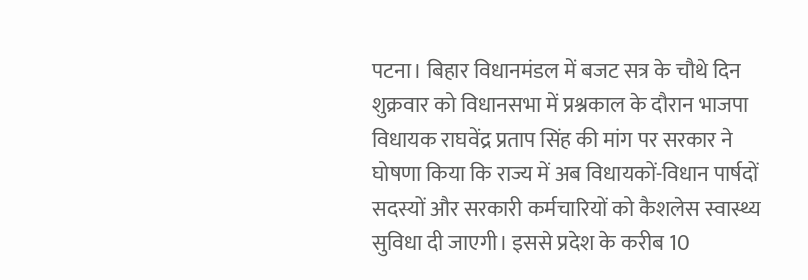पटना। बिहार विधानमंडल में बजट सत्र के चौथे दिन शुक्रवार को विधानसभा में प्रश्नकाल के दौरान भाजपा विधायक राघवेंद्र प्रताप सिंह की मांग पर सरकार ने घोषणा किया कि राज्य में अब विधायकों-विधान पार्षदों सदस्यों और सरकारी कर्मचारियों को कैशलेस स्वास्थ्य सुविधा दी जाएगी। इससे प्रदेश के करीब 10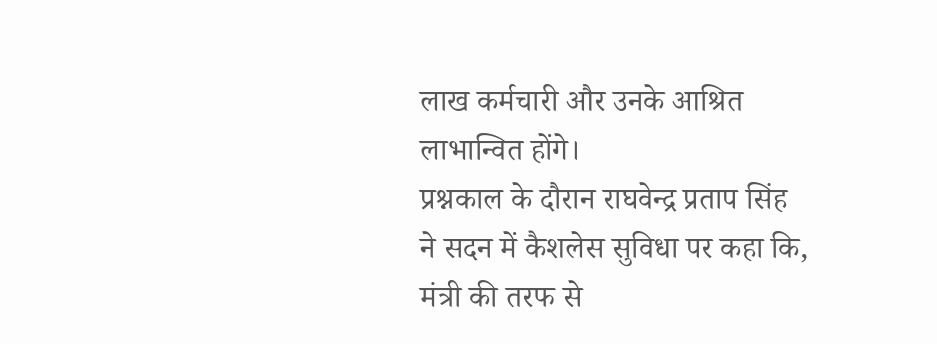लाख कर्मचारी और उनके आश्रित लाभान्वित होंगे।
प्रश्नकाल के दौरान राघवेन्द्र प्रताप सिंह ने सदन में कैशलेस सुविधा पर कहा कि, मंत्री की तरफ से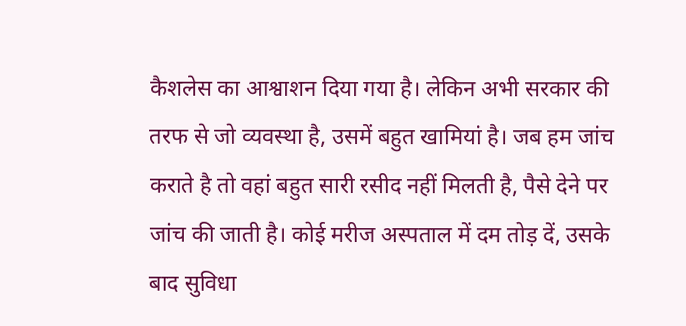कैशलेस का आश्वाशन दिया गया है। लेकिन अभी सरकार की तरफ से जो व्यवस्था है, उसमें बहुत खामियां है। जब हम जांच कराते है तो वहां बहुत सारी रसीद नहीं मिलती है, पैसे देने पर जांच की जाती है। कोई मरीज अस्पताल में दम तोड़ दें, उसके बाद सुविधा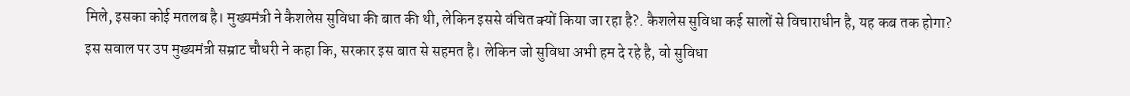मिले, इसका कोई मतलब है। मुख्यमंत्री ने कैशलेस सुविधा की बात की थी, लेकिन इससे वंचित क्यों किया जा रहा है?. कैशलेस सुविधा कई सालों से विचाराधीन है, यह कब तक होगा?
इस सवाल पर उप मुख्यमंत्री सम्राट चौधरी ने कहा कि, सरकार इस बात से सहमत है। लेकिन जो सुविधा अभी हम दे रहे है, वो सुविधा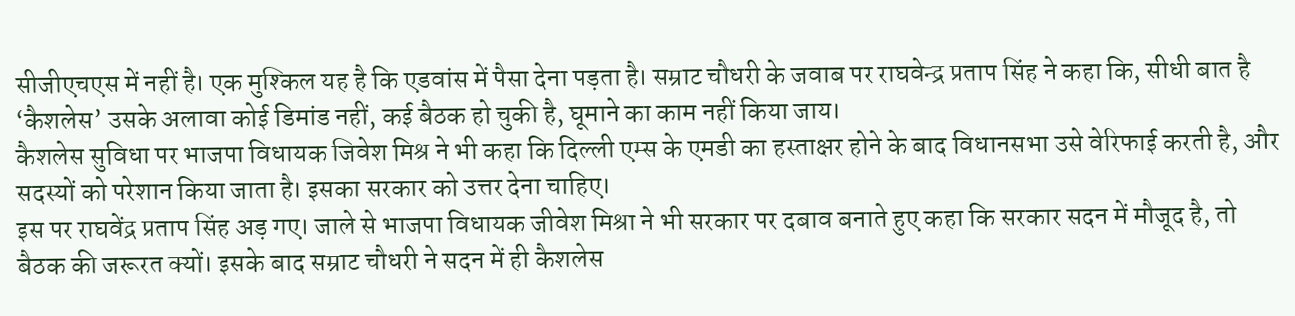सीजीएचएस में नहीं है। एक मुश्किल यह है कि एडवांस में पैसा देना पड़ता है। सम्राट चौधरी के जवाब पर राघवेन्द्र प्रताप सिंह ने कहा कि, सीधी बात है ‘कैशलेस’ उसके अलावा कोई डिमांड नहीं, कई बैठक हो चुकी है, घूमाने का काम नहीं किया जाय।
कैशलेस सुविधा पर भाजपा विधायक जिवेश मिश्र ने भी कहा कि दिल्ली एम्स के एमडी का हस्ताक्षर होने के बाद विधानसभा उसे वेरिफाई करती है, और सदस्यों को परेशान किया जाता है। इसका सरकार को उत्तर देना चाहिए।
इस पर राघवेंद्र प्रताप सिंह अड़ गए। जाले से भाजपा विधायक जीवेश मिश्रा ने भी सरकार पर दबाव बनाते हुए कहा कि सरकार सदन में मौजूद है, तो बैठक की जरूरत क्यों। इसके बाद सम्राट चौधरी ने सदन में ही कैशलेस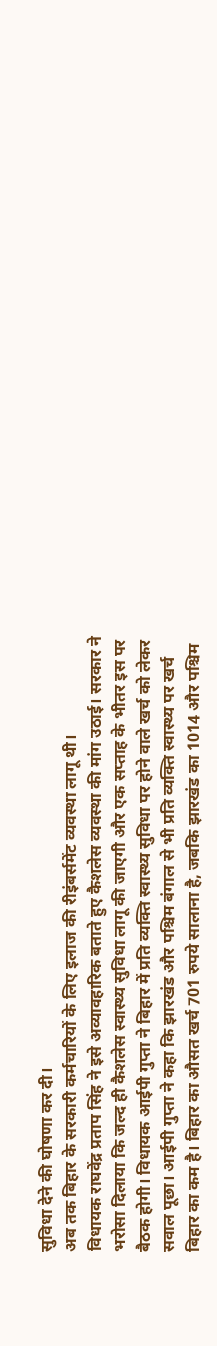सुविधा देने की घोषणा कर दी।
अब तक बिहार के सरकारी कर्मचारियों के लिए इलाज की रीइंबर्समेंट व्यवस्था लागू थी।
विधायक राघवेंद्र प्रताप सिंह ने इसे अव्यावहारिक बताते हुए कैशलेस व्यवस्था की मांग उठाई। सरकार ने भरोसा दिलाया कि जल्द ही कैशलेस स्वास्थ्य सुविधा लागू की जाएगी और एक सप्ताह के भीतर इस पर बैठक होगी। विधायक आईपी गुप्ता ने बिहार में प्रति व्यक्ति स्वास्थ्य सुविधा पर होने वाले खर्च को लेकर सवाल पूछा। आईपी गुप्ता ने कहा कि झारखंड और पश्चिम बंगाल से भी प्रति व्यक्ति स्वास्थ्य पर खर्च बिहार का कम है। बिहार का औसत खर्च 701 रुपये सालाना है, जबकि झारखंड का 1014 और पश्चिम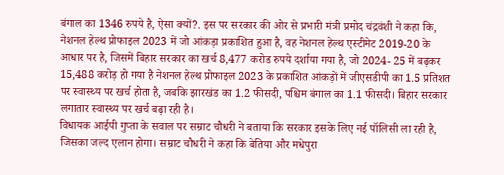बंगाल का 1346 रुपये है, ऐसा क्यों?. इस पर सरकार की ओर से प्रभारी मंत्री प्रमोद चंद्रवंशी ने कहा कि, नेशनल हेल्थ प्रोफाइल 2023 में जो आंकड़ा प्रकाशित हुआ है, वह नेशनल हेल्थ एस्टीमेट 2019-20 के आधार पर है, जिसमें बिहार सरकार का खर्च 8,477 करोड रुपये दर्शाया गया है, जो 2024- 25 में बढ़कर 15,488 करोड़ हो गया है नेशनल हेल्थ प्रोफाइल 2023 के प्रकाशित आंकड़ों में जीएसडीपी का 1.5 प्रतिशत पर स्वास्थ्य पर खर्च होता है, जबकि झारखंड का 1.2 फीसदी, पश्चिम बंगाल का 1.1 फीसदी। बिहार सरकार लगातार स्वास्थ्य पर खर्च बढ़ा रही है।
विधायक आईपी गुप्ता के सवाल पर सम्राट चौधरी ने बताया कि सरकार इसके लिए नई पॉलिसी ला रही है, जिसका जल्द एलान होगा। सम्राट चौधरी ने कहा कि बेतिया और मधेपुरा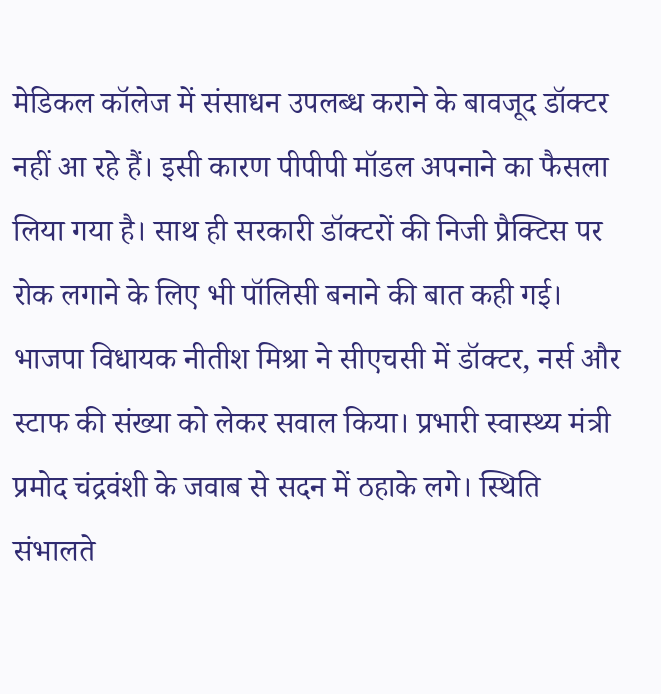मेडिकल कॉलेज में संसाधन उपलब्ध कराने के बावजूद डॉक्टर नहीं आ रहे हैं। इसी कारण पीपीपी मॉडल अपनाने का फैसला लिया गया है। साथ ही सरकारी डॉक्टरों की निजी प्रैक्टिस पर रोक लगाने के लिए भी पॉलिसी बनाने की बात कही गई।
भाजपा विधायक नीतीश मिश्रा ने सीएचसी में डॉक्टर, नर्स और स्टाफ की संख्या को लेकर सवाल किया। प्रभारी स्वास्थ्य मंत्री प्रमोद चंद्रवंशी के जवाब से सदन में ठहाके लगे। स्थिति संभालते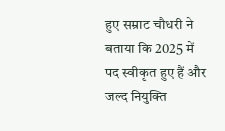हुए सम्राट चौधरी ने बताया कि 2025 में पद स्वीकृत हुए हैं और जल्द नियुक्ति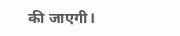की जाएगी।